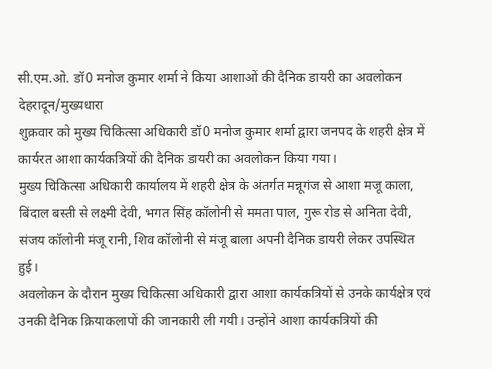सी.एम.ओ. डॉ0 मनोज कुमार शर्मा ने किया आशाओं की दैनिक डायरी का अवलोकन
देहरादून/मुख्यधारा
शुक्रवार को मुख्य चिकित्सा अधिकारी डॉ0 मनोज कुमार शर्मा द्वारा जनपद के शहरी क्षेत्र में कार्यरत आशा कार्यकत्रियों की दैनिक डायरी का अवलोकन किया गया।
मुख्य चिकित्सा अधिकारी कार्यालय में शहरी क्षेत्र के अंतर्गत मन्नूगंज से आशा मजू काला, बिंदाल बस्ती से लक्ष्मी देवी, भगत सिंह कॉलोनी से ममता पाल, गुरू रोड से अनिता देवी, संजय कॉलोनी मंजू रानी, शिव कॉलोनी से मंजू बाला अपनी दैनिक डायरी लेकर उपस्थित हुई।
अवलोकन के दौरान मुख्य चिकित्सा अधिकारी द्वारा आशा कार्यकत्रियों से उनके कार्यक्षेत्र एवं उनकी दैनिक क्रियाकलापों की जानकारी ली गयी। उन्होंने आशा कार्यकत्रियों की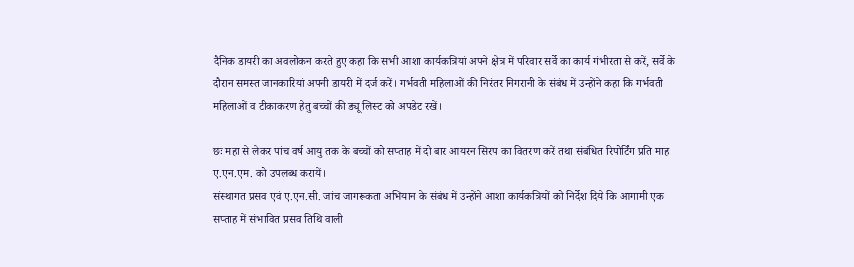दैनिक डायरी का अवलोकन करते हुए कहा कि सभी आशा कार्यकत्रियां अपने क्षेत्र में परिवार सर्वे का कार्य गंभीरता से करें, सर्वे के दौरान समस्त जानकारियां अपनी डायरी में दर्ज करें। गर्भवती महिलाओं की निरंतर निगरानी के संबंध में उन्होंने कहा कि गर्भवती महिलाओं व टीकाकरण हेतु बच्चों की ड्यू लिस्ट को अपडेट रखें।

छः महा से लेकर पांच वर्ष आयु तक के बच्चों को सप्ताह में दो बार आयरन सिरप का वितरण करें तथा संबंधित रिपोर्टिंग प्रति माह ए.एन.एम. को उपलब्ध करायें।
संस्थागत प्रसव एवं ए.एन.सी. जांच जागरूकता अभियान के संबंध में उन्होंने आशा कार्यकत्रियों को निर्देश दिये कि आगामी एक सप्ताह में संभावित प्रसव तिथि वाली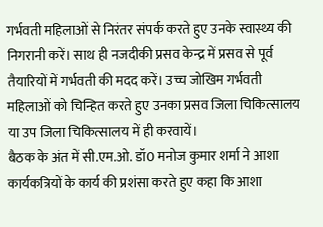गर्भवती महिलाओं से निरंतर संपर्क करते हुए उनके स्वास्थ्य की निगरानी करें। साथ ही नजदीकी प्रसव केन्द्र में प्रसव से पूर्व तैयारियों में गर्भवती की मदद करें। उच्च जोखिम गर्भवती महिलाओं को चिन्हित करते हुए उनका प्रसव जिला चिकित्सालय या उप जिला चिकित्सालय में ही करवायें।
बैठक के अंत में सी.एम.ओ. डॉ0 मनोज कुमार शर्मा ने आशा कार्यकत्रियों के कार्य की प्रशंसा करते हुए कहा कि आशा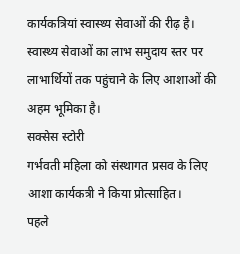कार्यकत्रियां स्वास्थ्य सेवाओं की रीढ़ है। स्वास्थ्य सेवाओं का लाभ समुदाय स्तर पर लाभार्थियों तक पहुंचाने के लिए आशाओं की अहम भूमिका है।
सक्सेस स्टोरी
गर्भवती महिला को संस्थागत प्रसव के लिए आशा कार्यकत्री ने किया प्रोत्साहित।
पहले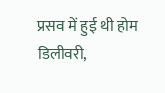प्रसव में हुई थी होम डिलीवरी,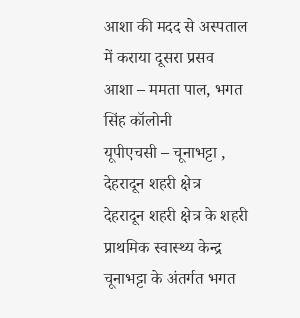आशा की मदद से अस्पताल में कराया दूसरा प्रसव
आशा – ममता पाल, भगत सिंह कॉलोनी
यूपीएचसी – चूनाभट्टा , देहरादून शहरी क्षेत्र
देहरादून शहरी क्षेत्र के शहरी प्राथमिक स्वास्थ्य केन्द्र चूनाभट्टा के अंतर्गत भगत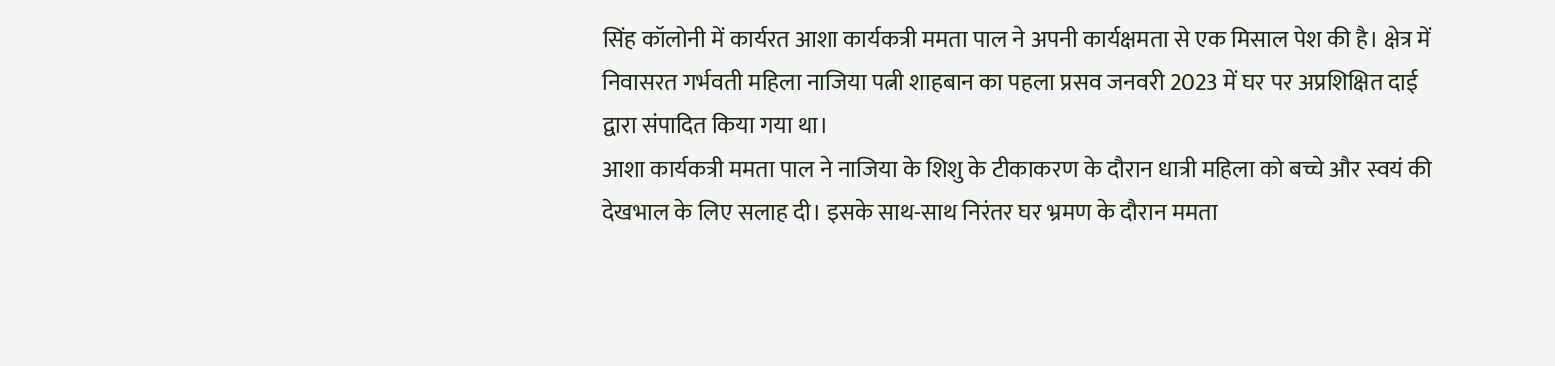सिंह कॉलोनी में कार्यरत आशा कार्यकत्री ममता पाल ने अपनी कार्यक्षमता से एक मिसाल पेश की है। क्षेत्र में निवासरत गर्भवती महिला नाजिया पत्नी शाहबान का पहला प्रसव जनवरी 2023 में घर पर अप्रशिक्षित दाई द्वारा संपादित किया गया था।
आशा कार्यकत्री ममता पाल ने नाजिया के शिशु के टीकाकरण के दौरान धात्री महिला को बच्चे और स्वयं की देखभाल के लिए सलाह दी। इसके साथ-साथ निरंतर घर भ्रमण के दौरान ममता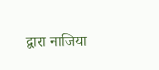द्वारा नाजिया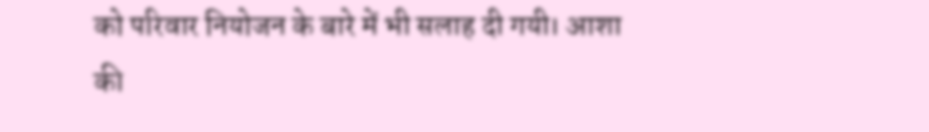को परिवार नियोजन के बारे में भी सलाह दी गयी। आशा की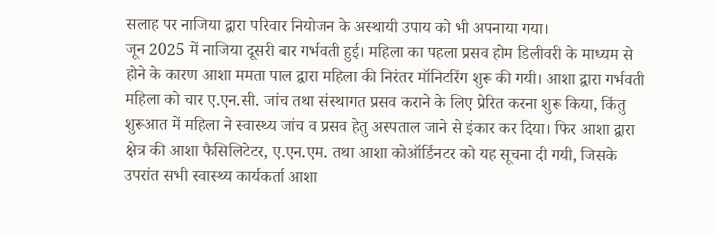सलाह पर नाजिया द्वारा परिवार नियोजन के अस्थायी उपाय को भी अपनाया गया।
जून 2025 में नाजिया दूसरी बार गर्भवती हुई। महिला का पहला प्रसव होम डिलीवरी के माध्यम से होने के कारण आशा ममता पाल द्वारा महिला की निरंतर मॉनिटरिंग शुरू की गयी। आशा द्वारा गर्भवती महिला को चार ए.एन.सी. जांच तथा संस्थागत प्रसव कराने के लिए प्रेरित करना शुरू किया, किंतु शुरूआत में महिला ने स्वास्थ्य जांच व प्रसव हेतु अस्पताल जाने से इंकार कर दिया। फिर आशा द्वारा क्षेत्र की आशा फैसिलिटेटर, ए.एन.एम. तथा आशा कोऑर्डिनटर को यह सूचना दी गयी, जिसके उपरांत सभी स्वास्थ्य कार्यकर्ता आशा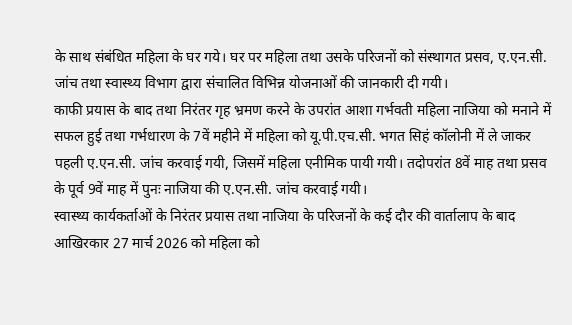के साथ संबंधित महिला के घर गये। घर पर महिला तथा उसके परिजनों को संस्थागत प्रसव, ए.एन.सी. जांच तथा स्वास्थ्य विभाग द्वारा संचालित विभिन्न योजनाओं की जानकारी दी गयी।
काफी प्रयास के बाद तथा निरंतर गृह भ्रमण करने के उपरांत आशा गर्भवती महिला नाजिया को मनाने में सफल हुई तथा गर्भधारण के 7वें महीने में महिला को यू.पी.एच.सी. भगत सिहं कॉलोनी में ले जाकर पहली ए.एन.सी. जांच करवाई गयी, जिसमें महिला एनीमिक पायी गयी। तदोपरांत 8वें माह तथा प्रसव के पूर्व 9वें माह में पुनः नाजिया की ए.एन.सी. जांच करवाई गयी।
स्वास्थ्य कार्यकर्ताओं के निरंतर प्रयास तथा नाजिया के परिजनों के कई दौर की वार्तालाप के बाद आखिरकार 27 मार्च 2026 को महिला को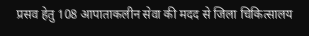प्रसव हेतु 108 आपाताकलीन सेवा की मदद से जिला चिकित्सालय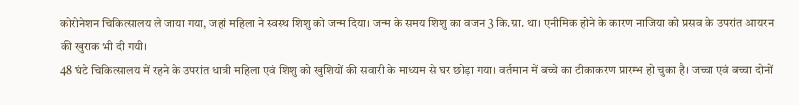कोरोनेशन चिकित्सालय ले जाया गया, जहां महिला ने स्वस्थ शिशु को जन्म दिया। जन्म के समय शिशु का वजन 3 कि.ग्रा. था। एनीमिक होने के कारण नाजिया को प्रसव के उपरांत आयरन की खुराक भी दी गयी।
48 घंटे चिकित्सालय में रहने के उपरांत धात्री महिला एवं शिशु को खुशियों की सवारी के माध्यम से घर छोड़ा गया। वर्तमान में बच्चे का टीकाकरण प्रारम्भ हो चुका है। जच्चा एवं बच्चा दोनों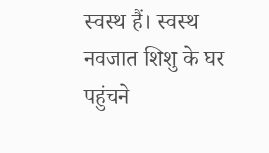स्वस्थ हैं। स्वस्थ नवजात शिशु के घर पहुंचने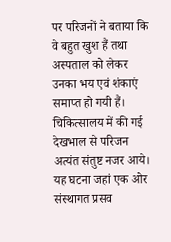पर परिजनों ने बताया कि वे बहुत खुश हैं तथा अस्पताल को लेकर उनका भय एवं शंकाएं समाप्त हो गयी हैं। चिकित्सालय में की गई देखभाल से परिजन अत्यंत संतुष्ट नजर आये।
यह घटना जहां एक ओर संस्थागत प्रसव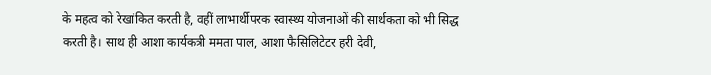के महत्व को रेखांकित करती है, वहीं लाभार्थीपरक स्वास्थ्य योजनाओं की सार्थकता को भी सिद्ध करती है। साथ ही आशा कार्यकत्री ममता पाल, आशा फैसिलिटेटर हरी देवी,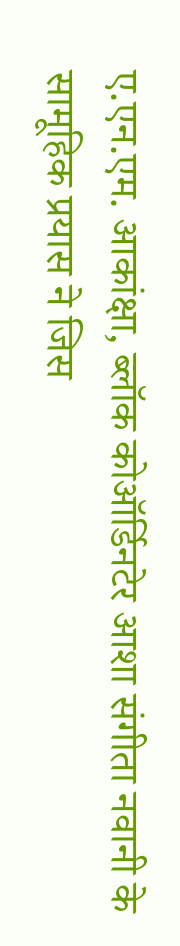ए.एन.एम. आकांक्षा, ब्लॉक कोऑर्डिनटेर आशा संगीता नवानी के सामूहिक प्रयास ने जिस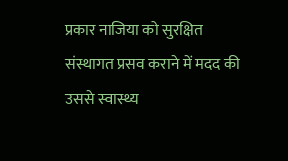प्रकार नाजिया को सुरक्षित संस्थागत प्रसव कराने में मदद की उससे स्वास्थ्य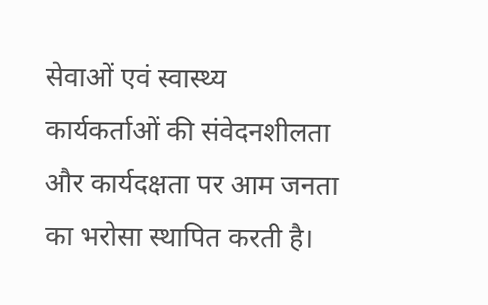सेवाओं एवं स्वास्थ्य कार्यकर्ताओं की संवेदनशीलता और कार्यदक्षता पर आम जनता का भरोसा स्थापित करती है।